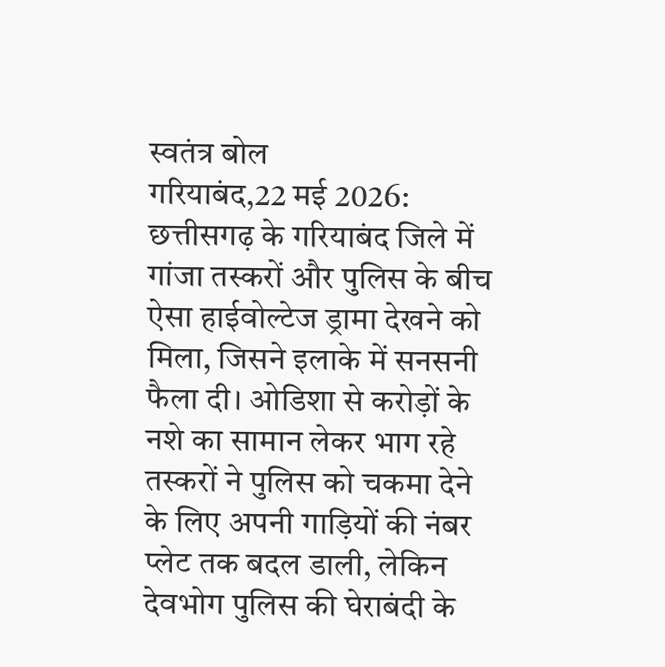स्वतंत्र बोल
गरियाबंद,22 मई 2026: छत्तीसगढ़ के गरियाबंद जिले में गांजा तस्करों और पुलिस के बीच ऐसा हाईवोल्टेज ड्रामा देखने को मिला, जिसने इलाके में सनसनी फैला दी। ओडिशा से करोड़ों के नशे का सामान लेकर भाग रहे तस्करों ने पुलिस को चकमा देने के लिए अपनी गाड़ियों की नंबर प्लेट तक बदल डाली, लेकिन देवभोग पुलिस की घेराबंदी के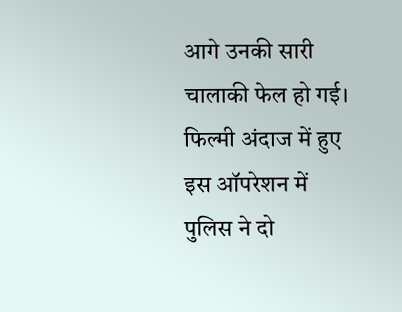आगे उनकी सारी चालाकी फेल हो गई।
फिल्मी अंदाज में हुए इस ऑपरेशन में पुलिस ने दो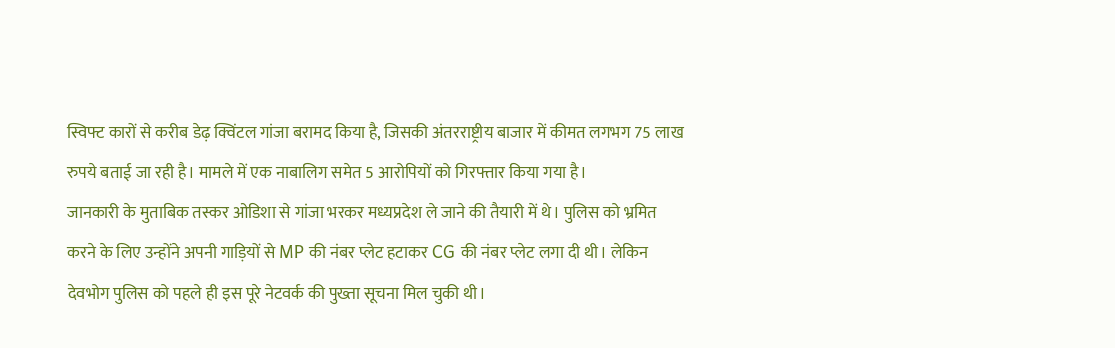स्विफ्ट कारों से करीब डेढ़ क्विंटल गांजा बरामद किया है, जिसकी अंतरराष्ट्रीय बाजार में कीमत लगभग 75 लाख रुपये बताई जा रही है। मामले में एक नाबालिग समेत 5 आरोपियों को गिरफ्तार किया गया है।
जानकारी के मुताबिक तस्कर ओडिशा से गांजा भरकर मध्यप्रदेश ले जाने की तैयारी में थे। पुलिस को भ्रमित करने के लिए उन्होंने अपनी गाड़ियों से MP की नंबर प्लेट हटाकर CG की नंबर प्लेट लगा दी थी। लेकिन देवभोग पुलिस को पहले ही इस पूरे नेटवर्क की पुख्ता सूचना मिल चुकी थी।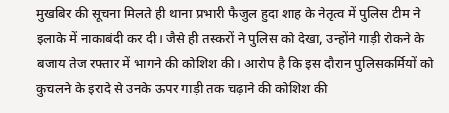मुखबिर की सूचना मिलते ही थाना प्रभारी फैजुल हुदा शाह के नेतृत्व में पुलिस टीम ने इलाके में नाकाबंदी कर दी। जैसे ही तस्करों ने पुलिस को देखा, उन्होंने गाड़ी रोकने के बजाय तेज रफ्तार में भागने की कोशिश की। आरोप है कि इस दौरान पुलिसकर्मियों को कुचलने के इरादे से उनके ऊपर गाड़ी तक चढ़ाने की कोशिश की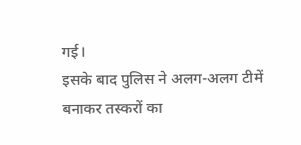गई।
इसके बाद पुलिस ने अलग-अलग टीमें बनाकर तस्करों का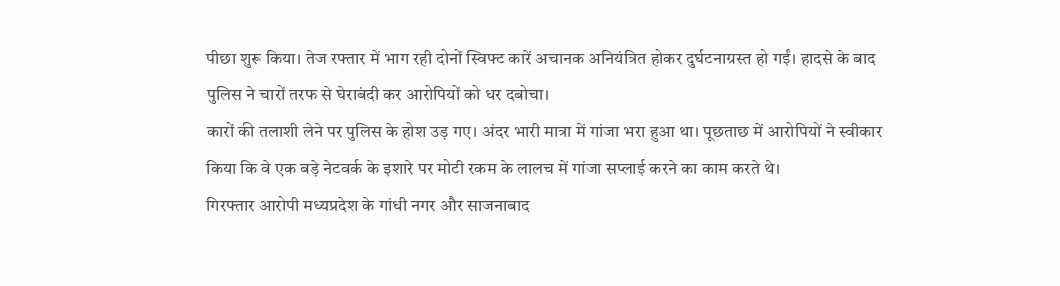पीछा शुरू किया। तेज रफ्तार में भाग रही दोनों स्विफ्ट कारें अचानक अनियंत्रित होकर दुर्घटनाग्रस्त हो गईं। हादसे के बाद पुलिस ने चारों तरफ से घेराबंदी कर आरोपियों को धर दबोचा।
कारों की तलाशी लेने पर पुलिस के होश उड़ गए। अंदर भारी मात्रा में गांजा भरा हुआ था। पूछताछ में आरोपियों ने स्वीकार किया कि वे एक बड़े नेटवर्क के इशारे पर मोटी रकम के लालच में गांजा सप्लाई करने का काम करते थे।
गिरफ्तार आरोपी मध्यप्रदेश के गांधी नगर और साजनाबाद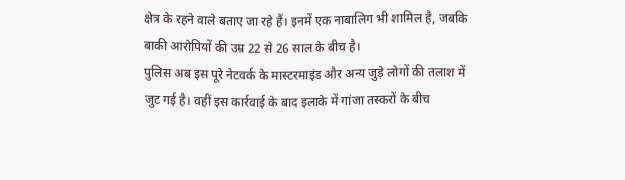क्षेत्र के रहने वाले बताए जा रहे हैं। इनमें एक नाबालिग भी शामिल है, जबकि बाकी आरोपियों की उम्र 22 से 26 साल के बीच है।
पुलिस अब इस पूरे नेटवर्क के मास्टरमाइंड और अन्य जुड़े लोगों की तलाश में जुट गई है। वहीं इस कार्रवाई के बाद इलाके में गांजा तस्करों के बीच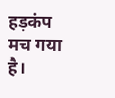हड़कंप मच गया है।